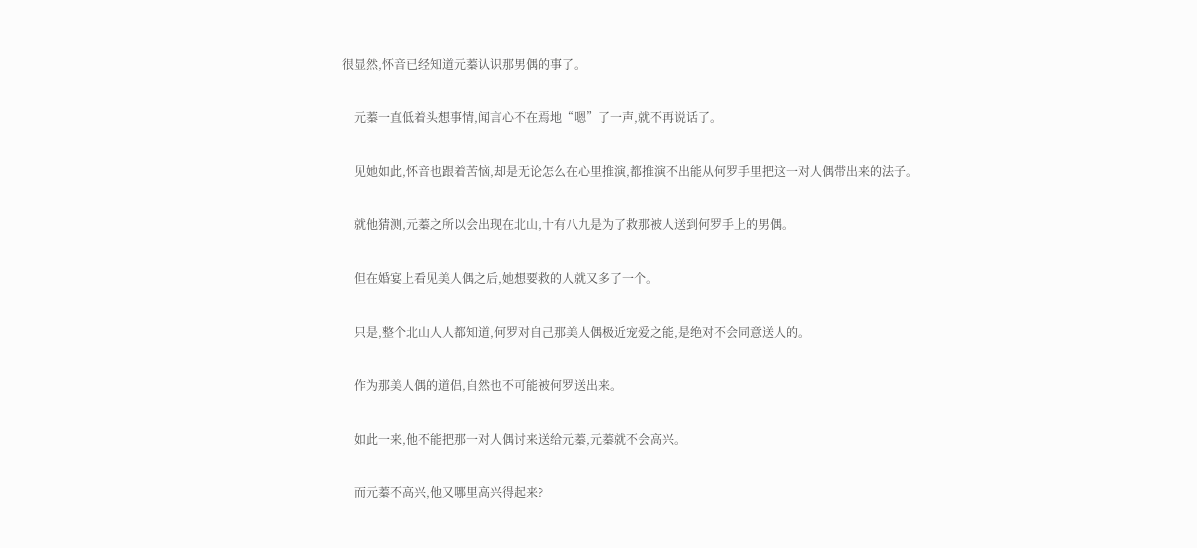很显然,怀音已经知道元蓁认识那男偶的事了。

    元蓁一直低着头想事情,闻言心不在焉地“嗯”了一声,就不再说话了。

    见她如此,怀音也跟着苦恼,却是无论怎么在心里推演,都推演不出能从何罗手里把这一对人偶带出来的法子。

    就他猜测,元蓁之所以会出现在北山,十有八九是为了救那被人送到何罗手上的男偶。

    但在婚宴上看见美人偶之后,她想要救的人就又多了一个。

    只是,整个北山人人都知道,何罗对自己那美人偶极近宠爱之能,是绝对不会同意送人的。

    作为那美人偶的道侣,自然也不可能被何罗送出来。

    如此一来,他不能把那一对人偶讨来送给元蓁,元蓁就不会高兴。

    而元蓁不高兴,他又哪里高兴得起来?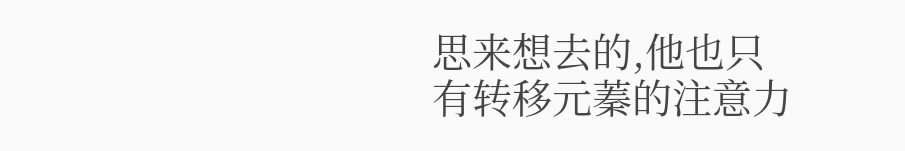思来想去的,他也只有转移元蓁的注意力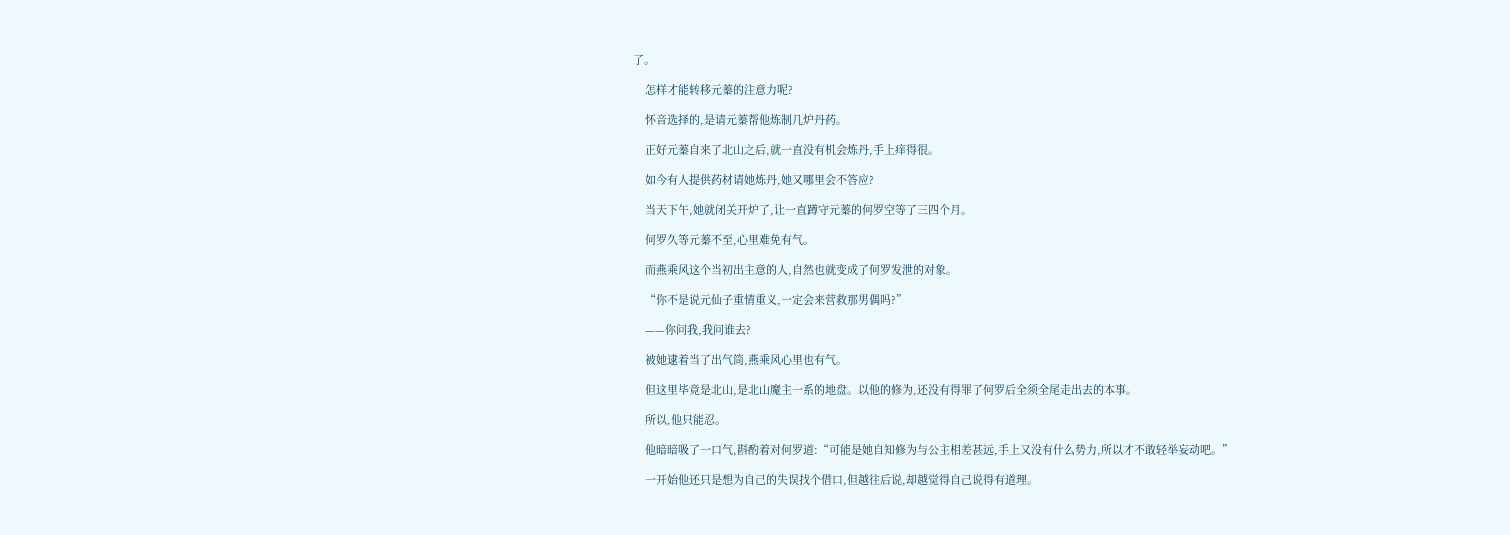了。

    怎样才能转移元蓁的注意力呢?

    怀音选择的,是请元蓁帮他炼制几炉丹药。

    正好元蓁自来了北山之后,就一直没有机会炼丹,手上痒得很。

    如今有人提供药材请她炼丹,她又哪里会不答应?

    当天下午,她就闭关开炉了,让一直蹲守元蓁的何罗空等了三四个月。

    何罗久等元蓁不至,心里难免有气。

    而燕乘风这个当初出主意的人,自然也就变成了何罗发泄的对象。

    “你不是说元仙子重情重义,一定会来营救那男偶吗?”

    ——你问我,我问谁去?

    被她逮着当了出气筒,燕乘风心里也有气。

    但这里毕竟是北山,是北山魔主一系的地盘。以他的修为,还没有得罪了何罗后全须全尾走出去的本事。

    所以,他只能忍。

    他暗暗吸了一口气,斟酌着对何罗道:“可能是她自知修为与公主相差甚远,手上又没有什么势力,所以才不敢轻举妄动吧。”

    一开始他还只是想为自己的失误找个借口,但越往后说,却越觉得自己说得有道理。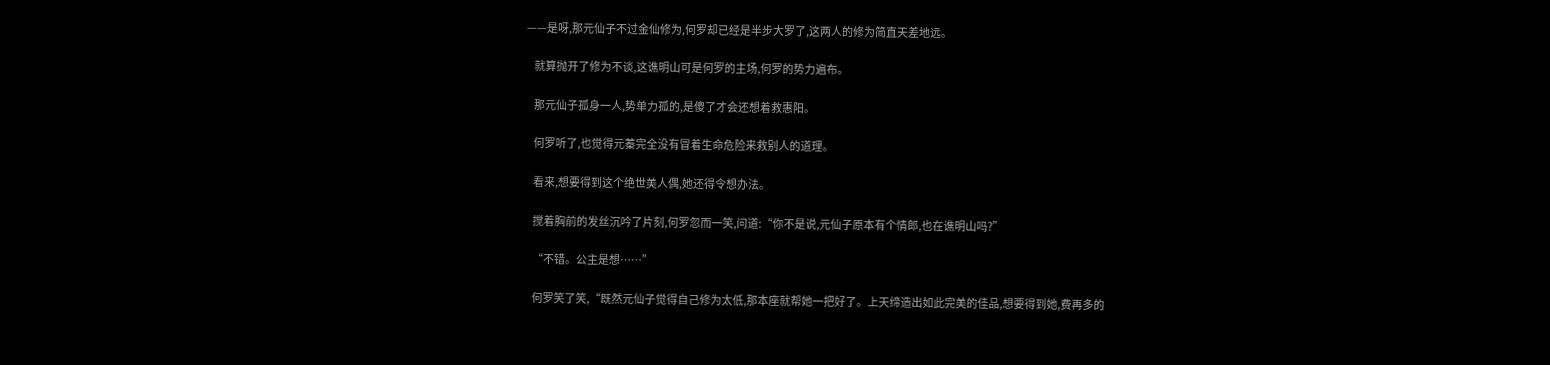——是呀,那元仙子不过金仙修为,何罗却已经是半步大罗了,这两人的修为简直天差地远。

    就算抛开了修为不谈,这谯明山可是何罗的主场,何罗的势力遍布。

    那元仙子孤身一人,势单力孤的,是傻了才会还想着救惠阳。

    何罗听了,也觉得元蓁完全没有冒着生命危险来救别人的道理。

    看来,想要得到这个绝世美人偶,她还得令想办法。

    搅着胸前的发丝沉吟了片刻,何罗忽而一笑,问道:“你不是说,元仙子原本有个情郎,也在谯明山吗?”

    “不错。公主是想……”

    何罗笑了笑,“既然元仙子觉得自己修为太低,那本座就帮她一把好了。上天缔造出如此完美的佳品,想要得到她,费再多的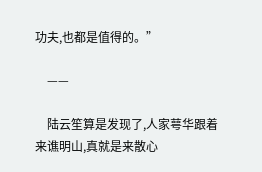功夫,也都是值得的。”

    ——

    陆云笙算是发现了,人家萼华跟着来谯明山,真就是来散心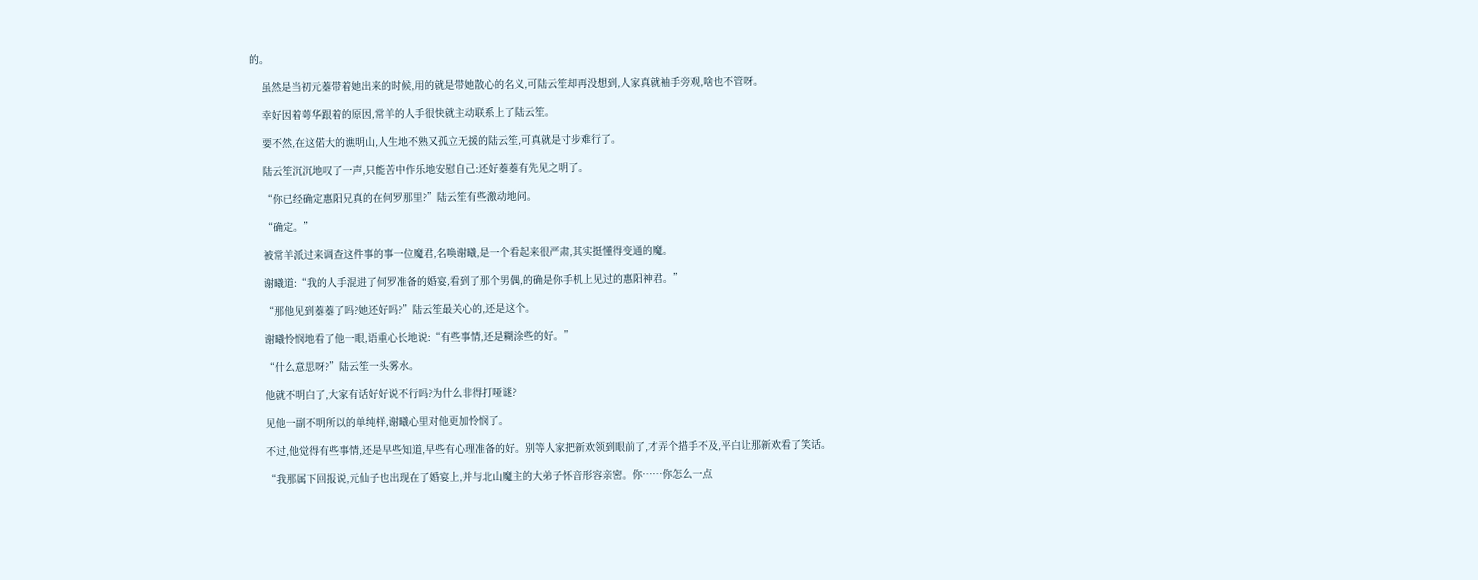的。

    虽然是当初元蓁带着她出来的时候,用的就是带她散心的名义,可陆云笙却再没想到,人家真就袖手旁观,啥也不管呀。

    幸好因着萼华跟着的原因,常羊的人手很快就主动联系上了陆云笙。

    要不然,在这偌大的谯明山,人生地不熟又孤立无援的陆云笙,可真就是寸步难行了。

    陆云笙沉沉地叹了一声,只能苦中作乐地安慰自己:还好蓁蓁有先见之明了。

    “你已经确定惠阳兄真的在何罗那里?”陆云笙有些激动地问。

    “确定。”

    被常羊派过来调查这件事的事一位魔君,名唤谢曦,是一个看起来很严肃,其实挺懂得变通的魔。

    谢曦道:“我的人手混进了何罗准备的婚宴,看到了那个男偶,的确是你手机上见过的惠阳神君。”

    “那他见到蓁蓁了吗?她还好吗?”陆云笙最关心的,还是这个。

    谢曦怜悯地看了他一眼,语重心长地说:“有些事情,还是糊涂些的好。”

    “什么意思呀?”陆云笙一头雾水。

    他就不明白了,大家有话好好说不行吗?为什么非得打哑谜?

    见他一副不明所以的单纯样,谢曦心里对他更加怜悯了。

    不过,他觉得有些事情,还是早些知道,早些有心理准备的好。别等人家把新欢领到眼前了,才弄个措手不及,平白让那新欢看了笑话。

    “我那属下回报说,元仙子也出现在了婚宴上,并与北山魔主的大弟子怀音形容亲密。你……你怎么一点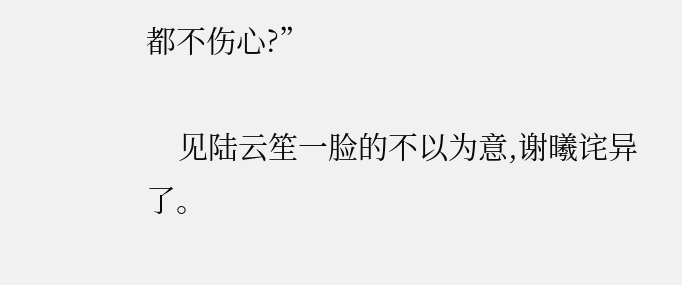都不伤心?”

    见陆云笙一脸的不以为意,谢曦诧异了。